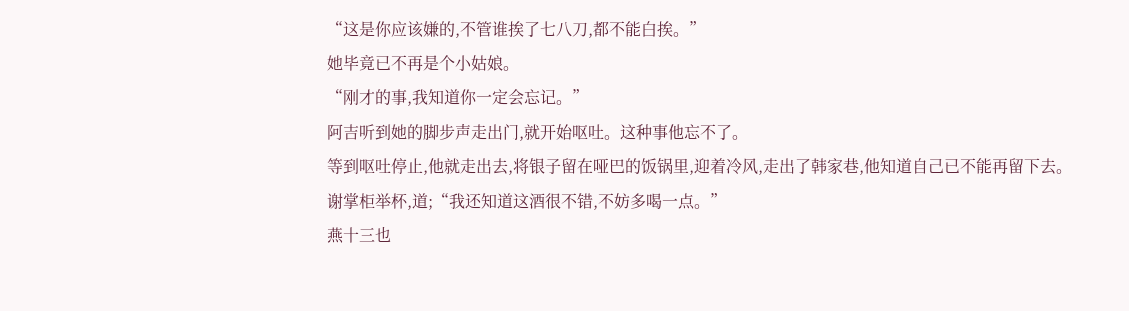“这是你应该嫌的,不管谁挨了七八刀,都不能白挨。”
她毕竟已不再是个小姑娘。
“刚才的事,我知道你一定会忘记。”
阿吉听到她的脚步声走出门,就开始呕吐。这种事他忘不了。
等到呕吐停止,他就走出去,将银子留在哑巴的饭锅里,迎着冷风,走出了韩家巷,他知道自己已不能再留下去。
谢掌柜举杯,道;“我还知道这酒很不错,不妨多喝一点。”
燕十三也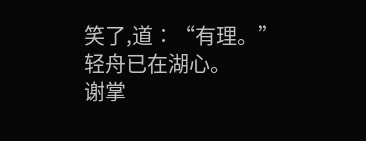笑了,道∶“有理。”
轻舟已在湖心。
谢掌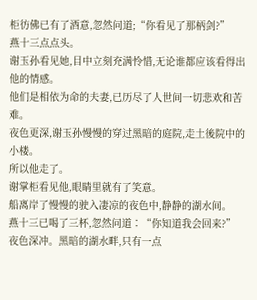柜彷佛已有了酒意,忽然问道;“你看见了那柄剑?”
燕十三点点头。
谢玉孙看见她,目中立刻充满怜惜,无论谁都应该看得出他的情感。
他们是相依为命的夫妻,已历尽了人世间一切悲欢和苦难。
夜色更深,谢玉孙慢慢的穿过黑暗的庭院,走土後院中的小楼。
所以他走了。
谢掌柜看见他,眼睛里就有了笑意。
船离岸了慢慢的驶入凄凉的夜色中,静静的湖水间。
燕十三已喝了三杯,忽然问道∶“你知道我会回来?”
夜色深冲。黑暗的湖水畔,只有一点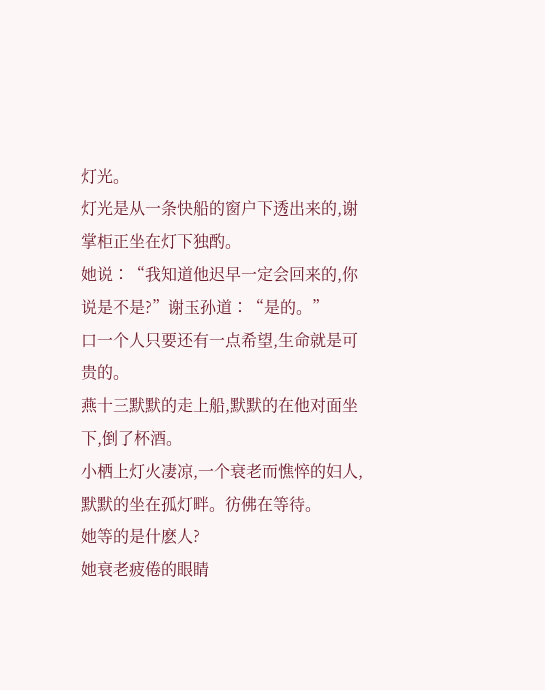灯光。
灯光是从一条快船的窗户下透出来的,谢掌柜正坐在灯下独酌。
她说∶“我知道他迟早一定会回来的,你说是不是?”谢玉孙道∶“是的。”
口一个人只要还有一点希望,生命就是可贵的。
燕十三默默的走上船,默默的在他对面坐下,倒了杯酒。
小栖上灯火凄凉,一个衰老而憔悴的妇人,默默的坐在孤灯畔。彷佛在等待。
她等的是什麽人?
她衰老疲倦的眼睛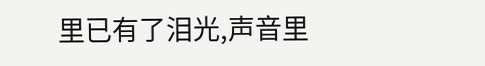里已有了泪光,声音里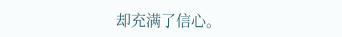却充满了信心。